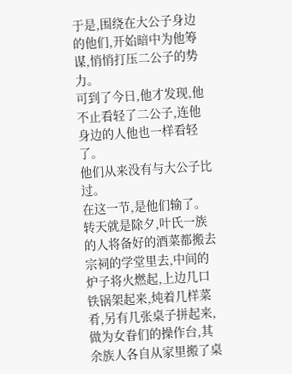于是,围绕在大公子身边的他们,开始暗中为他筹谋,悄悄打压二公子的势力。
可到了今日,他才发现,他不止看轻了二公子,连他身边的人他也一样看轻了。
他们从来没有与大公子比过。
在这一节,是他们输了。
转天就是除夕,叶氏一族的人将备好的酒菜都搬去宗祠的学堂里去,中间的炉子将火燃起,上边几口铁锅架起来,炖着几样菜肴,另有几张桌子拼起来,做为女眷们的操作台,其余族人各自从家里搬了桌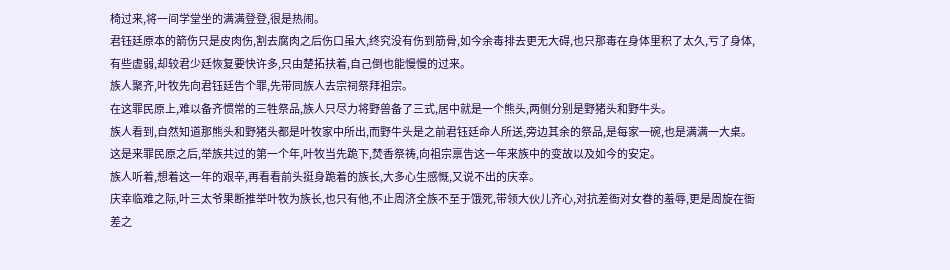椅过来,将一间学堂坐的满满登登,很是热闹。
君钰廷原本的箭伤只是皮肉伤,割去腐肉之后伤口虽大,终究没有伤到筋骨,如今余毒排去更无大碍,也只那毒在身体里积了太久,亏了身体,有些虚弱,却较君少廷恢复要快许多,只由楚拓扶着,自己倒也能慢慢的过来。
族人聚齐,叶牧先向君钰廷告个罪,先带同族人去宗祠祭拜祖宗。
在这罪民原上,难以备齐惯常的三牲祭品,族人只尽力将野兽备了三式,居中就是一个熊头,两侧分别是野猪头和野牛头。
族人看到,自然知道那熊头和野猪头都是叶牧家中所出,而野牛头是之前君钰廷命人所送,旁边其余的祭品,是每家一碗,也是满满一大桌。
这是来罪民原之后,举族共过的第一个年,叶牧当先跪下,焚香祭祷,向祖宗禀告这一年来族中的变故以及如今的安定。
族人听着,想着这一年的艰辛,再看看前头挺身跪着的族长,大多心生感慨,又说不出的庆幸。
庆幸临难之际,叶三太爷果断推举叶牧为族长,也只有他,不止周济全族不至于饿死,带领大伙儿齐心,对抗差衙对女眷的羞辱,更是周旋在衙差之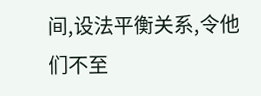间,设法平衡关系,令他们不至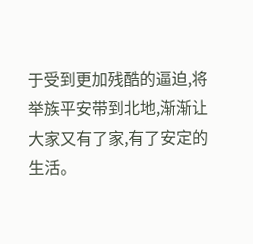于受到更加残酷的逼迫,将举族平安带到北地,渐渐让大家又有了家,有了安定的生活。